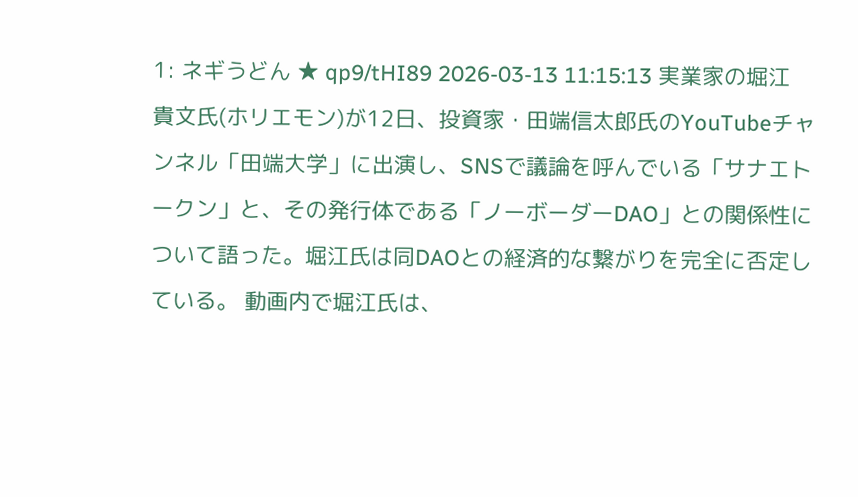1: ネギうどん ★ qp9/tHI89 2026-03-13 11:15:13 実業家の堀江貴文氏(ホリエモン)が12日、投資家・田端信太郎氏のYouTubeチャンネル「田端大学」に出演し、SNSで議論を呼んでいる「サナエトークン」と、その発行体である「ノーボーダーDAO」との関係性について語った。堀江氏は同DAOとの経済的な繋がりを完全に否定している。 動画内で堀江氏は、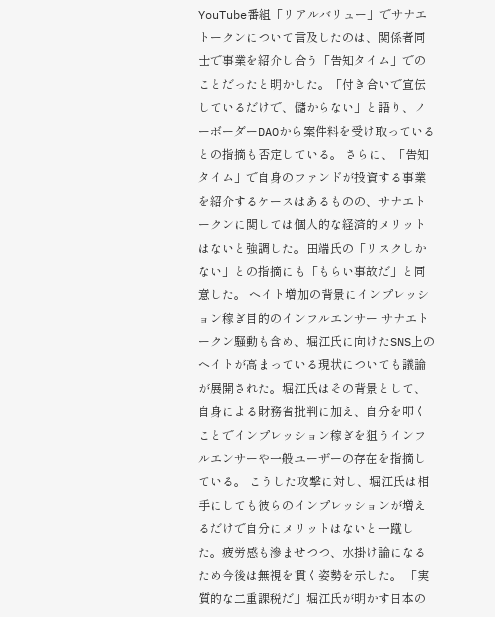YouTube番組「リアルバリュー」でサナエトークンについて言及したのは、関係者同士で事業を紹介し合う「告知タイム」でのことだったと明かした。「付き合いで宣伝しているだけで、儲からない」と語り、ノーボーダーDAOから案件料を受け取っているとの指摘も否定している。 さらに、「告知タイム」で自身のファンドが投資する事業を紹介するケースはあるものの、サナエトークンに関しては個人的な経済的メリットはないと強調した。田端氏の「リスクしかない」との指摘にも「もらい事故だ」と同意した。 ヘイト増加の背景にインプレッション稼ぎ目的のインフルエンサー サナエトークン騒動も含め、堀江氏に向けたSNS上のヘイトが高まっている現状についても議論が展開された。堀江氏はその背景として、自身による財務省批判に加え、自分を叩くことでインプレッション稼ぎを狙うインフルエンサーや一般ユーザーの存在を指摘している。 こうした攻撃に対し、堀江氏は相手にしても彼らのインプレッションが増えるだけで自分にメリットはないと一蹴した。疲労感も滲ませつつ、水掛け論になるため今後は無視を貫く姿勢を示した。 「実質的な二重課税だ」堀江氏が明かす日本の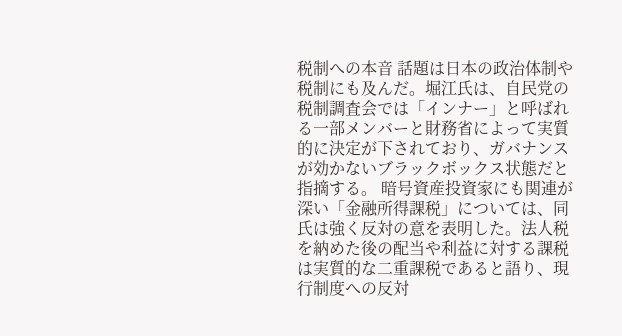税制への本音 話題は日本の政治体制や税制にも及んだ。堀江氏は、自民党の税制調査会では「インナー」と呼ばれる一部メンバーと財務省によって実質的に決定が下されており、ガバナンスが効かないブラックボックス状態だと指摘する。 暗号資産投資家にも関連が深い「金融所得課税」については、同氏は強く反対の意を表明した。法人税を納めた後の配当や利益に対する課税は実質的な二重課税であると語り、現行制度への反対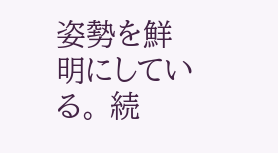姿勢を鮮明にしている。 続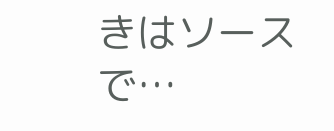きはソースで…